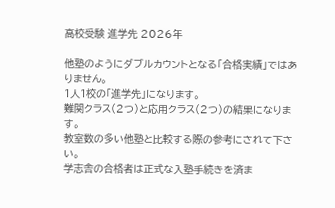高校受験 進学先 2026年

他塾のようにダブルカウントとなる「合格実績」ではありません。
1人1校の「進学先」になります。
難関クラス(2つ)と応用クラス(2つ)の結果になります。
教室数の多い他塾と比較する際の参考にされて下さい。
学志舎の合格者は正式な入塾手続きを済ま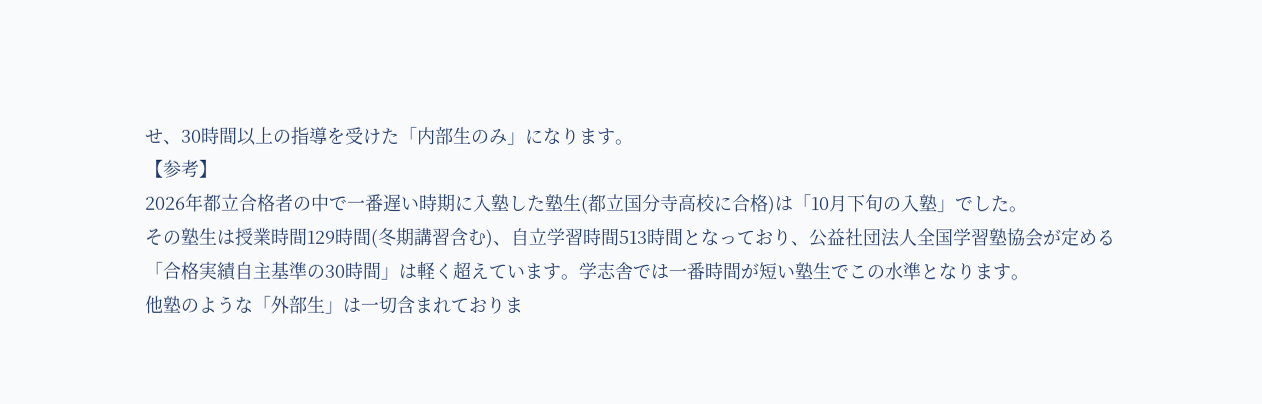せ、30時間以上の指導を受けた「内部生のみ」になります。
【参考】
2026年都立合格者の中で一番遅い時期に入塾した塾生(都立国分寺高校に合格)は「10月下旬の入塾」でした。
その塾生は授業時間129時間(冬期講習含む)、自立学習時間513時間となっており、公益社団法人全国学習塾協会が定める「合格実績自主基準の30時間」は軽く超えています。学志舎では一番時間が短い塾生でこの水準となります。
他塾のような「外部生」は一切含まれておりま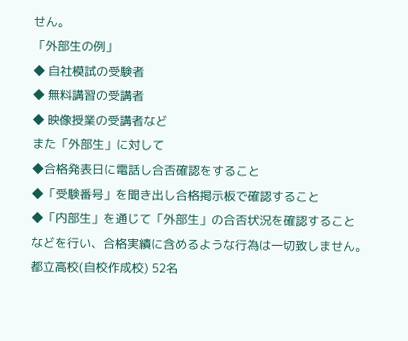せん。
「外部生の例」
◆ 自社模試の受験者
◆ 無料講習の受講者
◆ 映像授業の受講者など
また「外部生」に対して
◆合格発表日に電話し合否確認をすること
◆「受験番号」を聞き出し合格掲示板で確認すること
◆「内部生」を通じて「外部生」の合否状況を確認すること
などを行い、合格実績に含めるような行為は一切致しません。
都立高校(自校作成校) 52名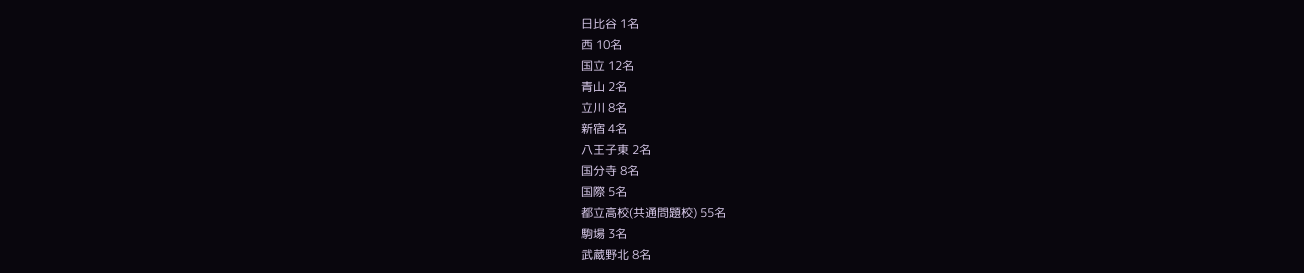日比谷 1名
西 10名
国立 12名
青山 2名
立川 8名
新宿 4名
八王子東 2名
国分寺 8名
国際 5名
都立高校(共通問題校) 55名
駒場 3名
武蔵野北 8名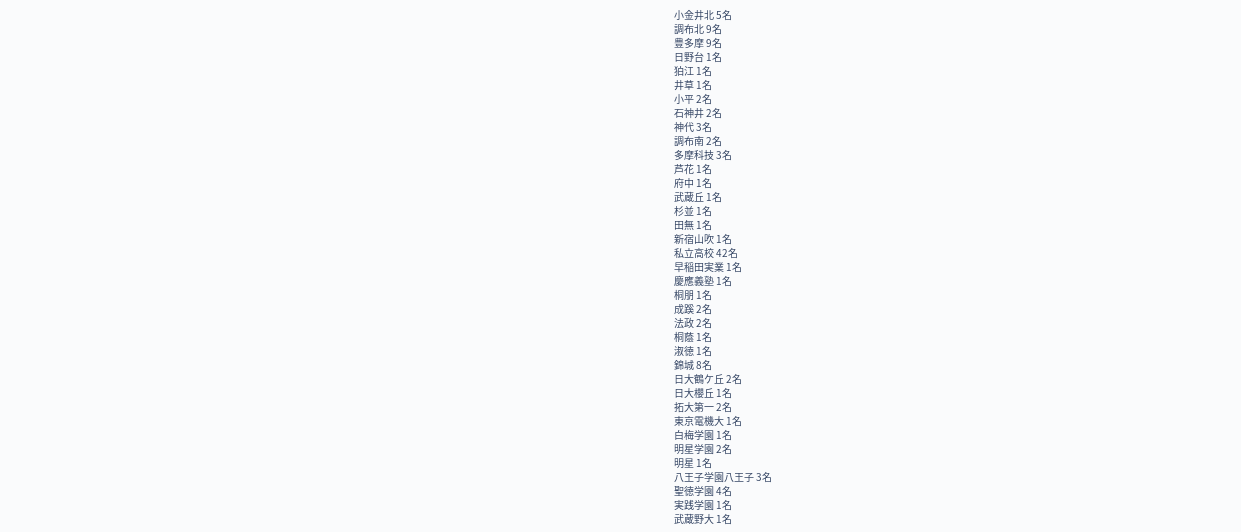小金井北 5名
調布北 9名
豊多摩 9名
日野台 1名
狛江 1名
井草 1名
小平 2名
石神井 2名
神代 3名
調布南 2名
多摩科技 3名
芦花 1名
府中 1名
武蔵丘 1名
杉並 1名
田無 1名
新宿山吹 1名
私立高校 42名
早稲田実業 1名
慶應義塾 1名
桐朋 1名
成蹊 2名
法政 2名
桐蔭 1名
淑徳 1名
錦城 8名
日大鶴ケ丘 2名
日大櫻丘 1名
拓大第一 2名
東京電機大 1名
白梅学園 1名
明星学園 2名
明星 1名
八王子学園八王子 3名
聖徳学園 4名
実践学園 1名
武蔵野大 1名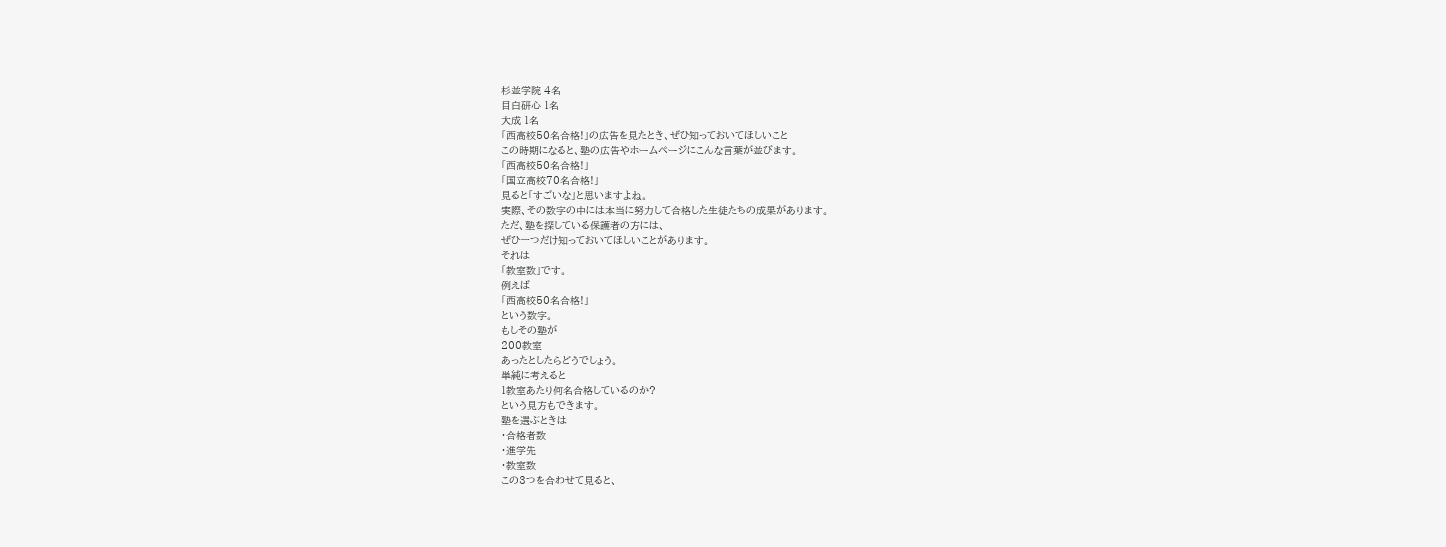杉並学院 4名
目白研心 1名
大成 1名
「西高校50名合格!」の広告を見たとき、ぜひ知っておいてほしいこと
この時期になると、塾の広告やホームページにこんな言葉が並びます。
「西高校50名合格!」
「国立高校70名合格!」
見ると「すごいな」と思いますよね。
実際、その数字の中には本当に努力して合格した生徒たちの成果があります。
ただ、塾を探している保護者の方には、
ぜひ一つだけ知っておいてほしいことがあります。
それは
「教室数」です。
例えば
「西高校50名合格!」
という数字。
もしその塾が
200教室
あったとしたらどうでしょう。
単純に考えると
1教室あたり何名合格しているのか?
という見方もできます。
塾を選ぶときは
・合格者数
・進学先
・教室数
この3つを合わせて見ると、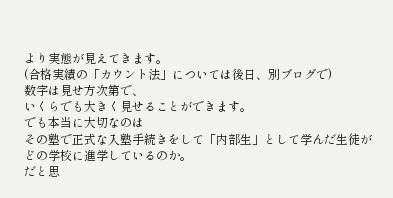より実態が見えてきます。
(合格実績の「カウント法」については後日、別ブログで)
数字は見せ方次第で、
いくらでも大きく見せることができます。
でも本当に大切なのは
その塾で正式な入塾手続きをして「内部生」として学んだ生徒がどの学校に進学しているのか。
だと思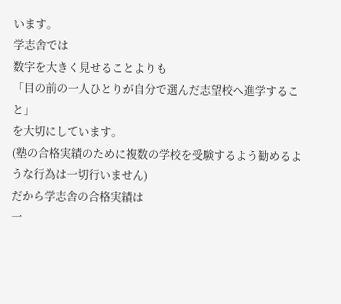います。
学志舎では
数字を大きく見せることよりも
「目の前の一人ひとりが自分で選んだ志望校へ進学すること」
を大切にしています。
(塾の合格実績のために複数の学校を受験するよう勧めるような行為は一切行いません)
だから学志舎の合格実績は
一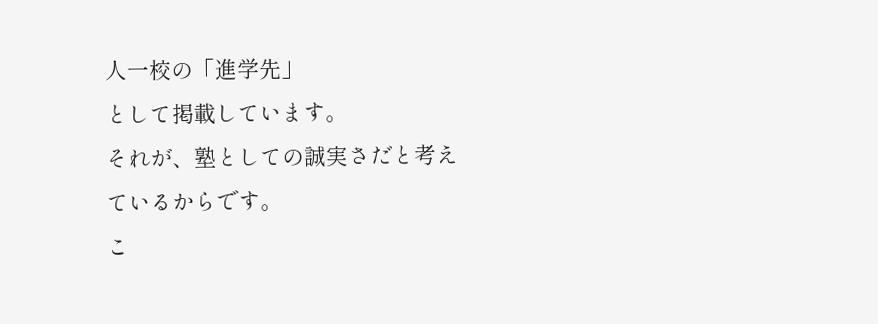人一校の「進学先」
として掲載しています。
それが、塾としての誠実さだと考えているからです。
こ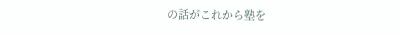の話がこれから塾を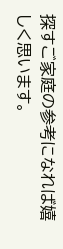探すご家庭の参考になれば嬉しく思います。